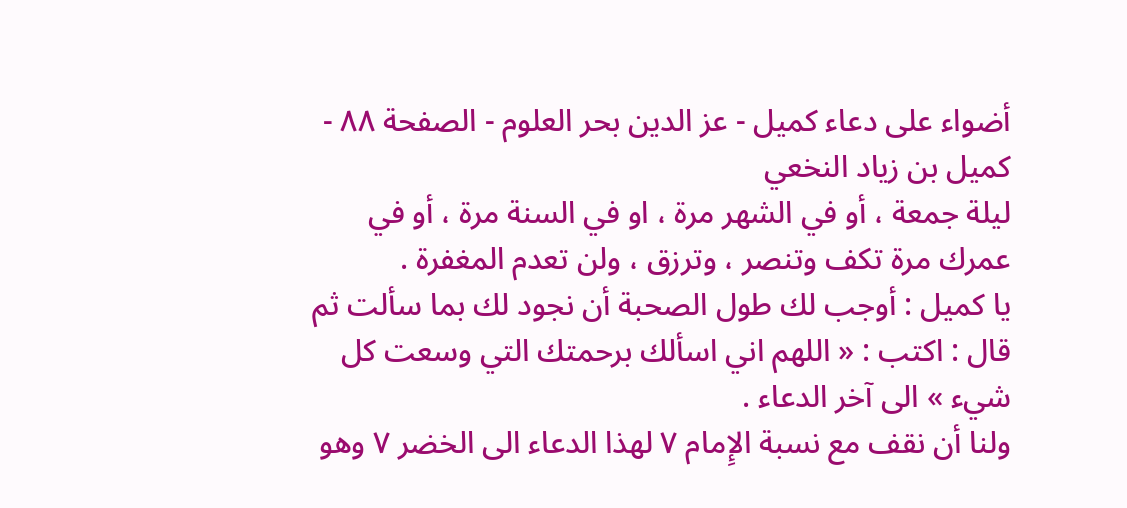أضواء على دعاء كميل - عز الدين بحر العلوم - الصفحة ٨٨ - كميل بن زياد النخعي
ليلة جمعة ، أو في الشهر مرة ، او في السنة مرة ، أو في عمرك مرة تكف وتنصر ، وترزق ، ولن تعدم المغفرة .
يا كميل : أوجب لك طول الصحبة أن نجود لك بما سألت ثم قال : اكتب : « اللهم اني اسألك برحمتك التي وسعت كل شيء » الى آخر الدعاء .
ولنا أن نقف مع نسبة الإِمام ٧ لهذا الدعاء الى الخضر ٧ وهو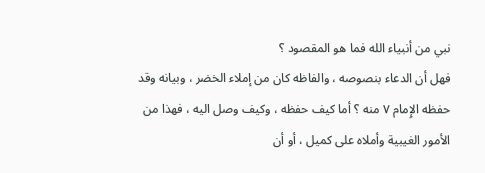نبي من أنبياء الله فما هو المقصود ؟
فهل أن الدعاء بنصوصه ، والفاظه كان من إملاء الخضر ، وبيانه وقد حفظه الإِمام ٧ منه ؟ أما كيف حفظه ، وكيف وصل اليه ، فهذا من الأمور الغيبية وأملاه على كميل ، أو أن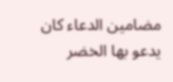مضامين الدعاء كان يدعو بها الخضر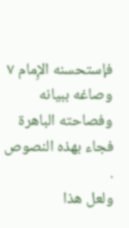فإستحسنه الإِمام ٧ وصاغه ببيانه وفصاحته الباهرة فجاء بهذه النصوص .
ولعل هذا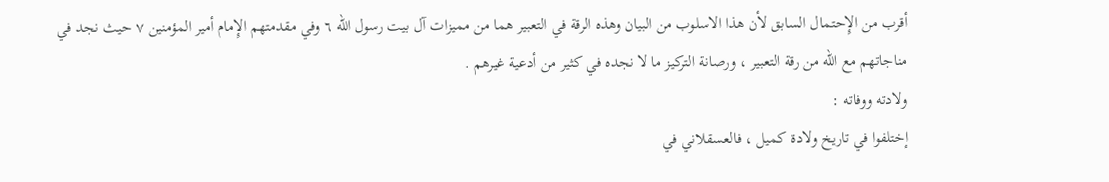أقرب من الإِحتمال السابق لأن هذا الاسلوب من البيان وهذه الرقة في التعبير هما من مميزات آل بيت رسول الله ٦ وفي مقدمتهم الإِمام أمير المؤمنين ٧ حيث نجد في مناجاتهم مع الله من رقة التعبير ، ورصانة التركيز ما لا نجده في كثير من أدعية غيرهم .
ولادته ووفاته :
إختلفوا في تاريخ ولادة كميل ، فالعسقلاني في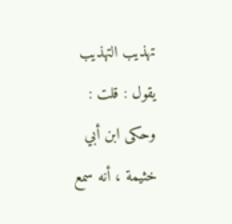تهذيب التهذيب يقول : قلت : وحكى ابن أبي خثيمة ، أنه سمع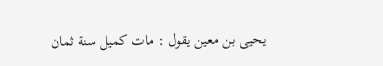يحيى بن معين يقول : مات كميل سنة ثمان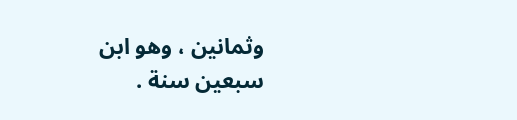وثمانين ، وهو ابن سبعين سنة .